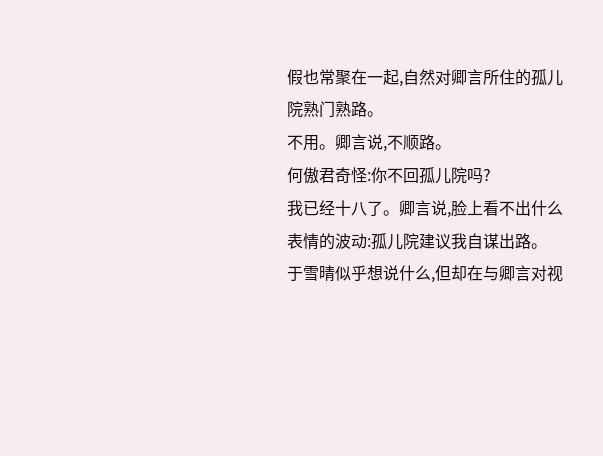假也常聚在一起,自然对卿言所住的孤儿院熟门熟路。
不用。卿言说,不顺路。
何傲君奇怪:你不回孤儿院吗?
我已经十八了。卿言说,脸上看不出什么表情的波动:孤儿院建议我自谋出路。
于雪晴似乎想说什么,但却在与卿言对视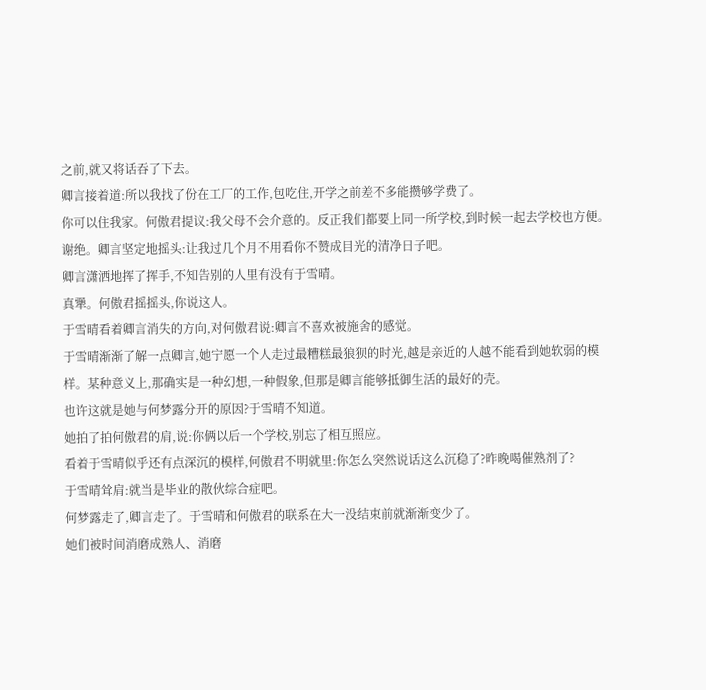之前,就又将话吞了下去。
卿言接着道:所以我找了份在工厂的工作,包吃住,开学之前差不多能攒够学费了。
你可以住我家。何傲君提议:我父母不会介意的。反正我们都要上同一所学校,到时候一起去学校也方便。
谢绝。卿言坚定地摇头:让我过几个月不用看你不赞成目光的清净日子吧。
卿言潇洒地挥了挥手,不知告别的人里有没有于雪晴。
真犟。何傲君摇摇头,你说这人。
于雪晴看着卿言消失的方向,对何傲君说:卿言不喜欢被施舍的感觉。
于雪晴渐渐了解一点卿言,她宁愿一个人走过最糟糕最狼狈的时光,越是亲近的人越不能看到她软弱的模样。某种意义上,那确实是一种幻想,一种假象,但那是卿言能够抵御生活的最好的壳。
也许这就是她与何梦露分开的原因?于雪晴不知道。
她拍了拍何傲君的肩,说:你俩以后一个学校,别忘了相互照应。
看着于雪晴似乎还有点深沉的模样,何傲君不明就里:你怎么突然说话这么沉稳了?昨晚喝催熟剂了?
于雪晴耸肩:就当是毕业的散伙综合症吧。
何梦露走了,卿言走了。于雪晴和何傲君的联系在大一没结束前就渐渐变少了。
她们被时间消磨成熟人、消磨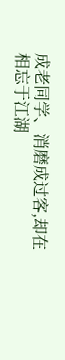成老同学、消磨成过客,却在相忘于江湖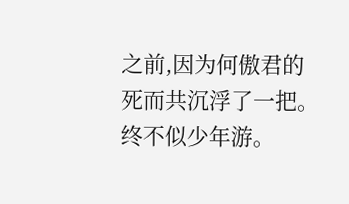之前,因为何傲君的死而共沉浮了一把。
终不似少年游。